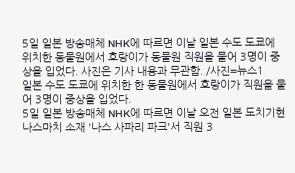5일 일본 방송매체 NHK에 따르면 이날 일본 수도 도쿄에 위치한 동물원에서 호랑이가 동물원 직원을 물어 3명이 중상을 입었다. 사진은 기사 내용과 무관함. /사진=뉴스1
일본 수도 도쿄에 위치한 한 동물원에서 호랑이가 직원을 물어 3명이 중상을 입었다.
5일 일본 방송매체 NHK에 따르면 이날 오전 일본 도치기현 나스마치 소재 '나스 사파리 파크'서 직원 3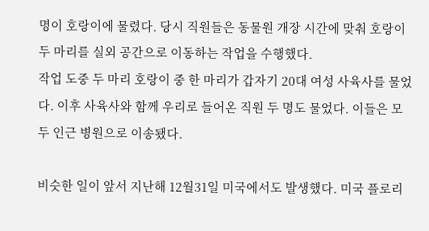명이 호랑이에 물렸다. 당시 직원들은 동물원 개장 시간에 맞춰 호랑이 두 마리를 실외 공간으로 이동하는 작업을 수행했다.
작업 도중 두 마리 호랑이 중 한 마리가 갑자기 20대 여성 사육사를 물었다. 이후 사육사와 함께 우리로 들어온 직원 두 명도 물었다. 이들은 모두 인근 병원으로 이송됐다.

비슷한 일이 앞서 지난해 12월31일 미국에서도 발생했다. 미국 플로리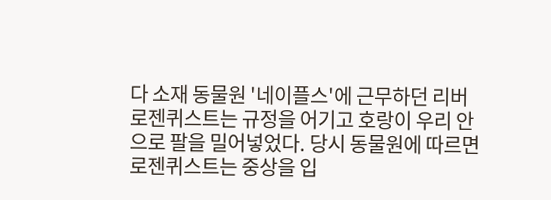다 소재 동물원 '네이플스'에 근무하던 리버 로젠퀴스트는 규정을 어기고 호랑이 우리 안으로 팔을 밀어넣었다. 당시 동물원에 따르면 로젠퀴스트는 중상을 입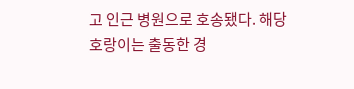고 인근 병원으로 호송됐다. 해당 호랑이는 출동한 경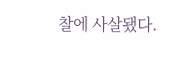찰에 사살됐다.